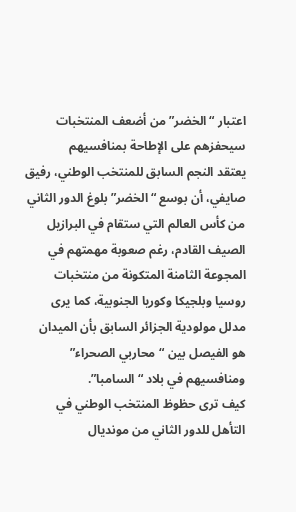اعتبار “الخضر” من أضعف المنتخبات سيحفزهم على الإطاحة بمنافسيهم
يعتقد النجم السابق للمنتخب الوطني، رفيق صايفي، أن بوسع “الخضر” بلوغ الدور الثاني من كأس العالم التي ستقام في البرازيل الصيف القادم، رغم صعوبة مهمتهم في المجوعة الثامنة المتكونة من منتخبات روسيا وبلجيكا وكوريا الجنوبية، كما يرى مدلل مولودية الجزائر السابق بأن الميدان هو الفيصل بين “محاربي الصحراء” ومنافسيهم في بلاد “السامبا”.
كيف ترى حظوظ المنتخب الوطني في التأهل للدور الثاني من مونديال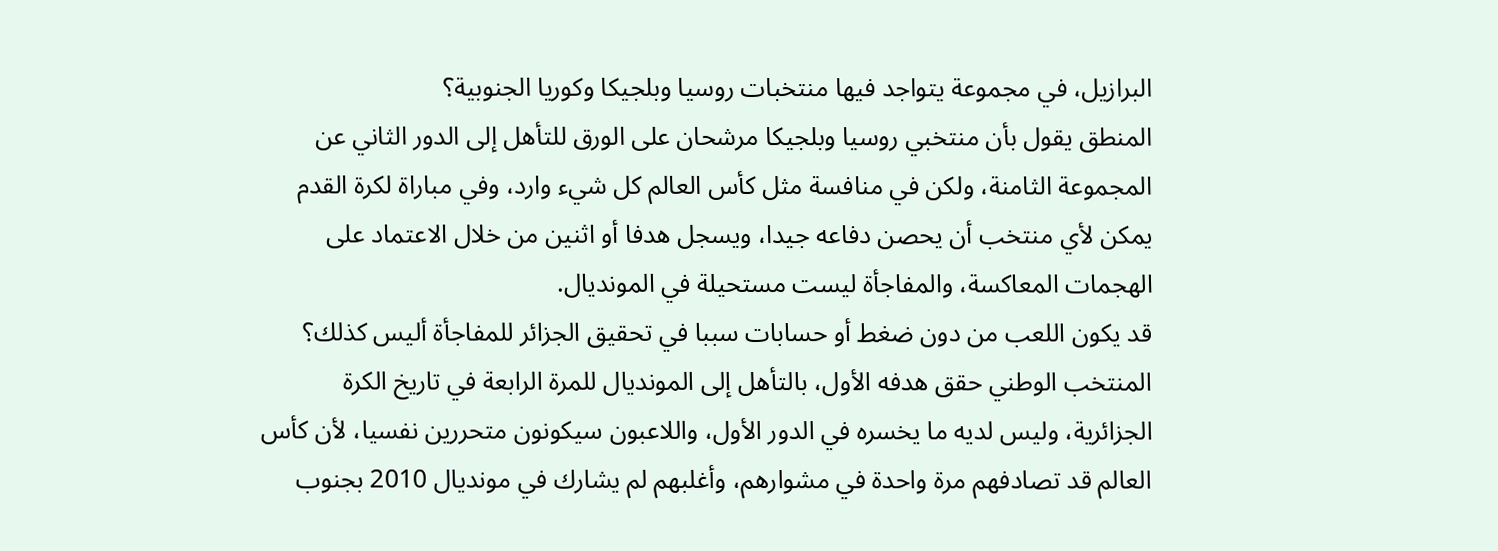البرازيل، في مجموعة يتواجد فيها منتخبات روسيا وبلجيكا وكوريا الجنوبية؟
المنطق يقول بأن منتخبي روسيا وبلجيكا مرشحان على الورق للتأهل إلى الدور الثاني عن المجموعة الثامنة، ولكن في منافسة مثل كأس العالم كل شيء وارد، وفي مباراة لكرة القدم يمكن لأي منتخب أن يحصن دفاعه جيدا، ويسجل هدفا أو اثنين من خلال الاعتماد على الهجمات المعاكسة، والمفاجأة ليست مستحيلة في المونديال.
قد يكون اللعب من دون ضغط أو حسابات سببا في تحقيق الجزائر للمفاجأة أليس كذلك؟
المنتخب الوطني حقق هدفه الأول، بالتأهل إلى المونديال للمرة الرابعة في تاريخ الكرة الجزائرية، وليس لديه ما يخسره في الدور الأول، واللاعبون سيكونون متحررين نفسيا، لأن كأس العالم قد تصادفهم مرة واحدة في مشوارهم، وأغلبهم لم يشارك في مونديال 2010 بجنوب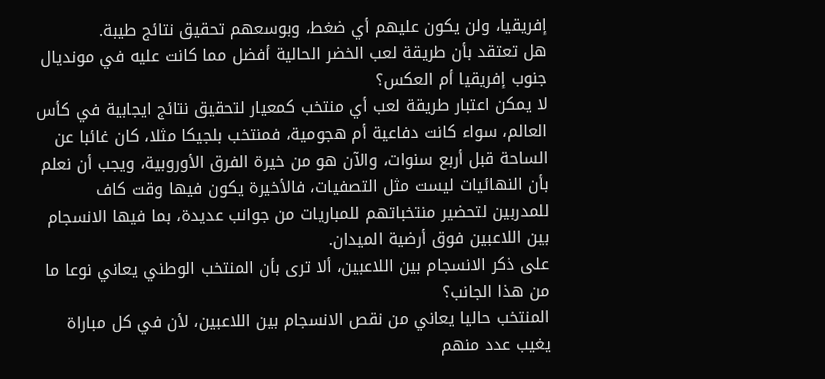إفريقيا، ولن يكون عليهم أي ضغط، وبوسعهم تحقيق نتائج طيبة.
هل تعتقد بأن طريقة لعب الخضر الحالية أفضل مما كانت عليه في مونديال جنوب إفريقيا أم العكس؟
لا يمكن اعتبار طريقة لعب أي منتخب كمعيار لتحقيق نتائج ايجابية في كأس العالم، سواء كانت دفاعية أم هجومية، فمنتخب بلجيكا مثلا، كان غائبا عن الساحة قبل أربع سنوات، والآن هو من خيرة الفرق الأوروبية، ويجب أن نعلم بأن النهائيات ليست مثل التصفيات، فالأخيرة يكون فيها وقت كاف للمدربين لتحضير منتخباتهم للمباريات من جوانب عديدة، بما فيها الانسجام بين اللاعبين فوق أرضية الميدان.
على ذكر الانسجام بين اللاعبين، ألا ترى بأن المنتخب الوطني يعاني نوعا ما من هذا الجانب؟
المنتخب حاليا يعاني من نقص الانسجام بين اللاعبين، لأن في كل مباراة يغيب عدد منهم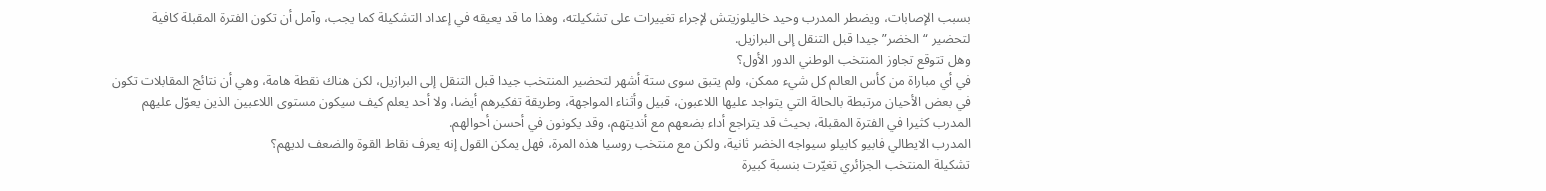بسبب الإصابات، ويضطر المدرب وحيد خاليلوزيتش لإجراء تغييرات على تشكيلته، وهذا ما قد يعيقه في إعداد التشكيلة كما يجب، وآمل أن تكون الفترة المقبلة كافية لتحضير “الخضر” جيدا قبل التنقل إلى البرازيل.
وهل تتوقع تجاوز المنتخب الوطني الدور الأول؟
في أي مباراة من كأس العالم كل شيء ممكن، ولم يتبق سوى ستة أشهر لتحضير المنتخب جيدا قبل التنقل إلى البرازيل، لكن هناك نقطة هامة، وهي أن نتائج المقابلات تكون في بعض الأحيان مرتبطة بالحالة التي يتواجد عليها اللاعبون، قبيل وأثناء المواجهة، وطريقة تفكيرهم أيضا، ولا أحد يعلم كيف سيكون مستوى اللاعبين الذين يعوّل عليهم المدرب كثيرا في الفترة المقبلة، بحيث قد يتراجع أداء بضعهم مع أنديتهم، وقد يكونون في أحسن أحوالهم.
المدرب الايطالي فابيو كابيلو سيواجه الخضر ثانية، ولكن مع منتخب روسيا هذه المرة، فهل يمكن القول إنه يعرف نقاط القوة والضعف لديهم؟
تشكيلة المنتخب الجزائري تغيّرت بنسبة كبيرة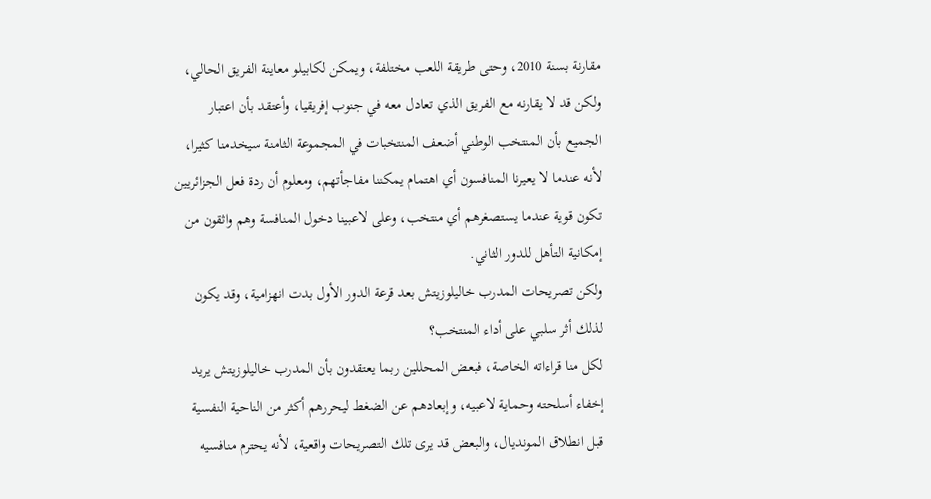مقارنة بسنة 2010، وحتى طريقة اللعب مختلفة، ويمكن لكابيلو معاينة الفريق الحالي، ولكن قد لا يقارنه مع الفريق الذي تعادل معه في جنوب إفريقيا، وأعتقد بأن اعتبار الجميع بأن المنتخب الوطني أضعف المنتخبات في المجموعة الثامنة سيخدمنا كثيرا، لأنه عندما لا يعيرنا المنافسون أي اهتمام يمكننا مفاجأتهم، ومعلوم أن ردة فعل الجزائريين تكون قوية عندما يستصغرهم أي منتخب، وعلى لاعبينا دخول المنافسة وهم واثقون من إمكانية التأهل للدور الثاني.
ولكن تصريحات المدرب خاليلوزيتش بعد قرعة الدور الأول بدت انهزامية، وقد يكون لذلك أثر سلبي على أداء المنتخب؟
لكل منا قراءاته الخاصة، فبعض المحللين ربما يعتقدون بأن المدرب خاليلوزيتش يريد إخفاء أسلحته وحماية لاعبيه، وإبعادهم عن الضغط ليحررهم أكثر من الناحية النفسية قبل انطلاق المونديال، والبعض قد يرى تلك التصريحات واقعية، لأنه يحترم منافسيه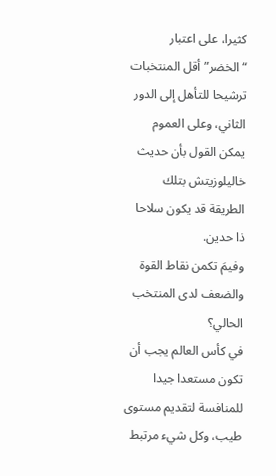كثيرا، على اعتبار “الخضر” أقل المنتخبات ترشيحا للتأهل إلى الدور الثاني، وعلى العموم يمكن القول بأن حديث خاليلوزيتش بتلك الطريقة قد يكون سلاحا ذا حدين.
وفيمَ تكمن نقاط القوة والضعف لدى المنتخب الحالي؟
في كأس العالم يجب أن تكون مستعدا جيدا للمنافسة لتقديم مستوى طيب، وكل شيء مرتبط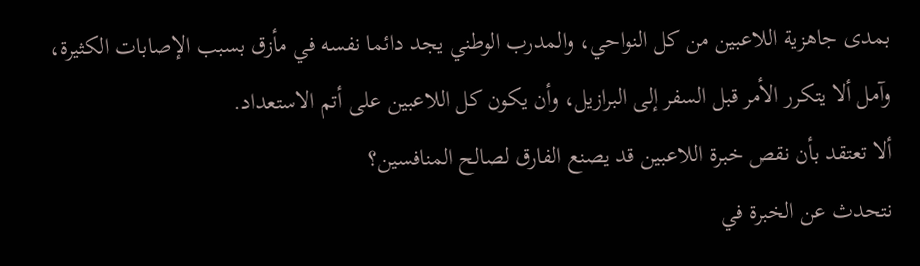بمدى جاهزية اللاعبين من كل النواحي، والمدرب الوطني يجد دائما نفسه في مأزق بسبب الإصابات الكثيرة، وآمل ألا يتكرر الأمر قبل السفر إلى البرازيل، وأن يكون كل اللاعبين على أتم الاستعداد.
ألا تعتقد بأن نقص خبرة اللاعبين قد يصنع الفارق لصالح المنافسين؟
نتحدث عن الخبرة في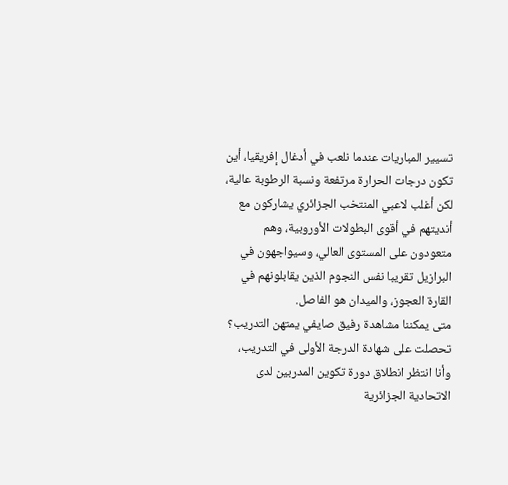تسيير المباريات عندما نلعب في أدغال إفريقيا، أين تكون درجات الحرارة مرتفعة ونسبة الرطوبة عالية، لكن أغلب لاعبي المنتخب الجزائري يشاركون مع أنديتهم في أقوى البطولات الأوروبية، وهم متعودون على المستوى العالي، وسيواجهون في البرازيل تقريبا نفس النجوم الذين يقابلونهم في القارة العجوز، والميدان هو الفاصل.
متى يمكننا مشاهدة رفيق صايفي يمتهن التدريب؟
تحصلت على شهادة الدرجة الأولى في التدريب، وأنا انتظر انطلاق دورة تكوين المدربين لدى الاتحادية الجزائرية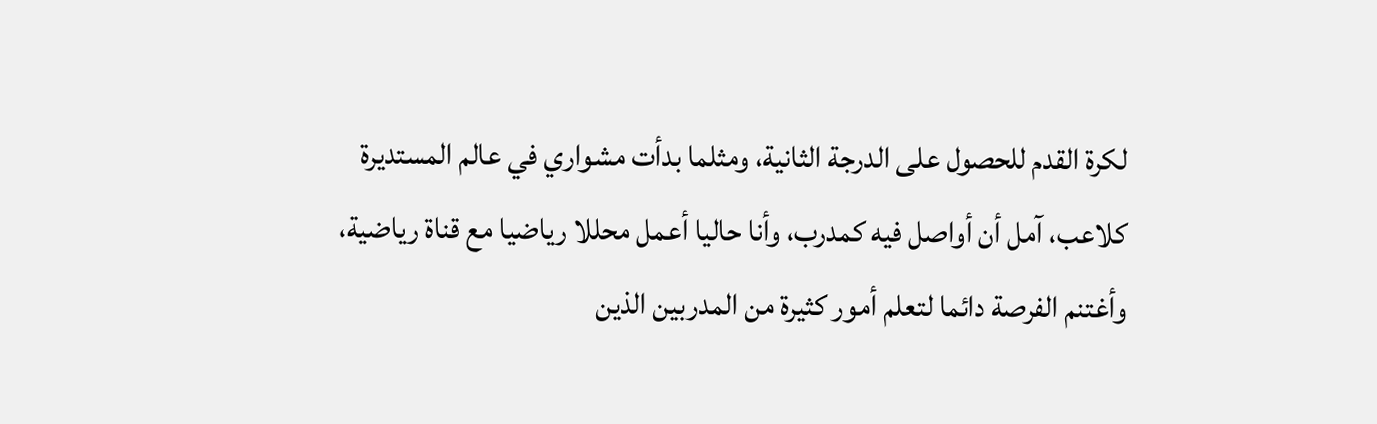لكرة القدم للحصول على الدرجة الثانية، ومثلما بدأت مشواري في عالم المستديرة كلاعب، آمل أن أواصل فيه كمدرب، وأنا حاليا أعمل محللا رياضيا مع قناة رياضية، وأغتنم الفرصة دائما لتعلم أمور كثيرة من المدربين الذين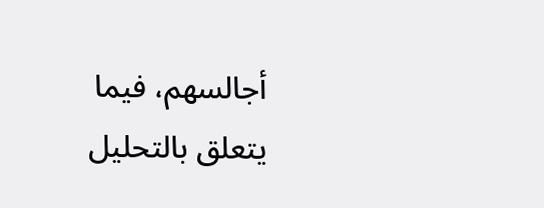أجالسهم، فيما يتعلق بالتحليل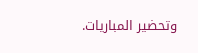وتحضير المباريات.